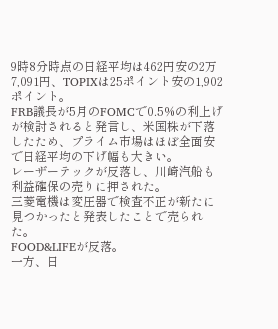9時8分時点の日経平均は462円安の2万7,091円、TOPIXは25ポイント安の1,902ポイント。
FRB議長が5月のFOMCで0.5%の利上げが検討されると発言し、米国株が下落したため、プライム市場はほぼ全面安で日経平均の下げ幅も大きい。
レーザーテックが反落し、川崎汽船も利益確保の売りに押された。
三菱電機は変圧器で検査不正が新たに見つかったと発表したことで売られた。
FOOD&LIFEが反落。
一方、日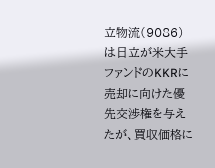立物流(9086)は日立が米大手ファンドのKKRに売却に向けた優先交渉権を与えたが、買収価格に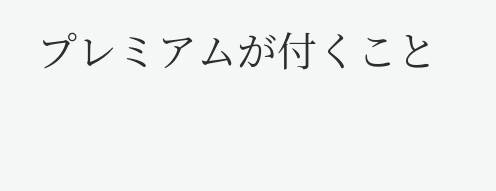プレミアムが付くこと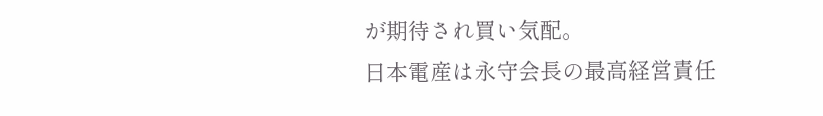が期待され買い気配。
日本電産は永守会長の最高経営責任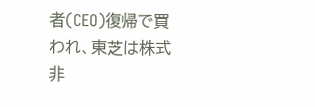者(CEO)復帰で買われ、東芝は株式非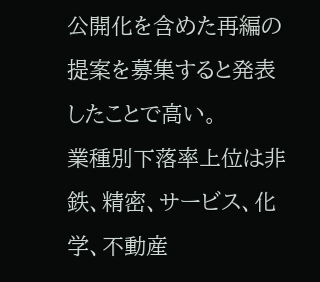公開化を含めた再編の提案を募集すると発表したことで高い。
業種別下落率上位は非鉄、精密、サービス、化学、不動産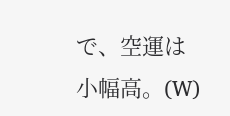で、空運は小幅高。(W)